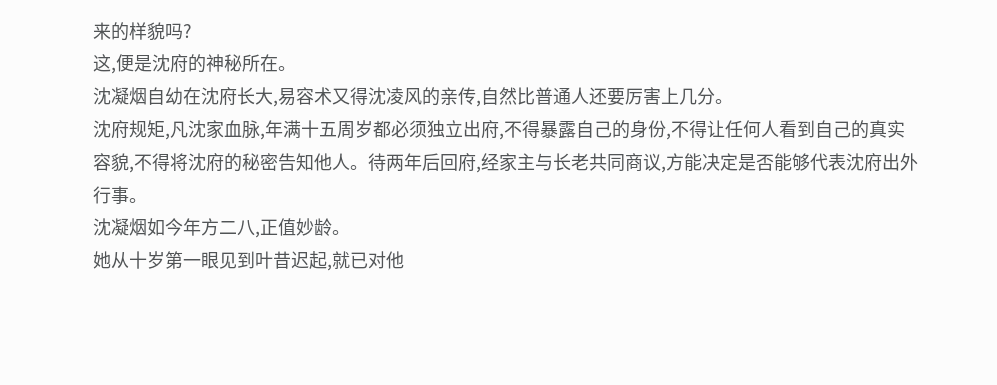来的样貌吗?
这,便是沈府的神秘所在。
沈凝烟自幼在沈府长大,易容术又得沈凌风的亲传,自然比普通人还要厉害上几分。
沈府规矩,凡沈家血脉,年满十五周岁都必须独立出府,不得暴露自己的身份,不得让任何人看到自己的真实容貌,不得将沈府的秘密告知他人。待两年后回府,经家主与长老共同商议,方能决定是否能够代表沈府出外行事。
沈凝烟如今年方二八,正值妙龄。
她从十岁第一眼见到叶昔迟起,就已对他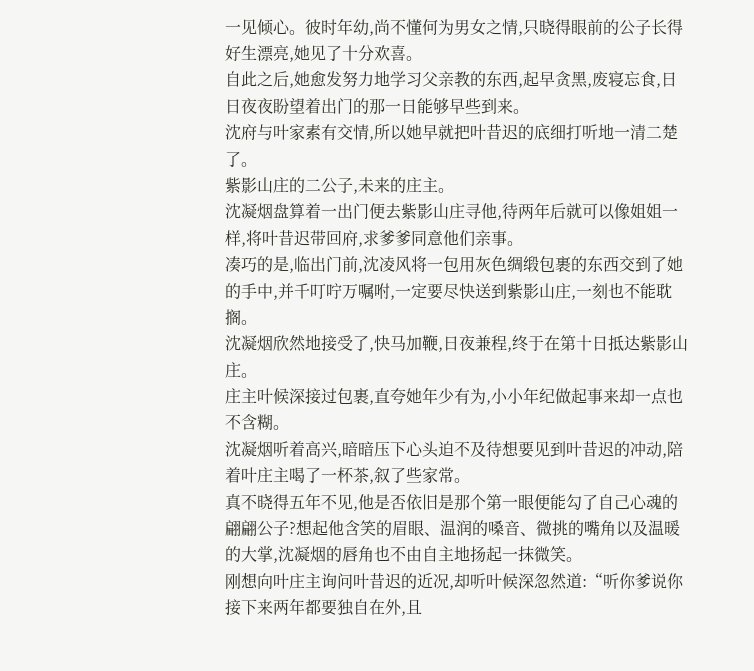一见倾心。彼时年幼,尚不懂何为男女之情,只晓得眼前的公子长得好生漂亮,她见了十分欢喜。
自此之后,她愈发努力地学习父亲教的东西,起早贪黑,废寝忘食,日日夜夜盼望着出门的那一日能够早些到来。
沈府与叶家素有交情,所以她早就把叶昔迟的底细打听地一清二楚了。
紫影山庄的二公子,未来的庄主。
沈凝烟盘算着一出门便去紫影山庄寻他,待两年后就可以像姐姐一样,将叶昔迟带回府,求爹爹同意他们亲事。
凑巧的是,临出门前,沈凌风将一包用灰色绸缎包裹的东西交到了她的手中,并千叮咛万嘱咐,一定要尽快送到紫影山庄,一刻也不能耽搁。
沈凝烟欣然地接受了,快马加鞭,日夜兼程,终于在第十日抵达紫影山庄。
庄主叶候深接过包裹,直夸她年少有为,小小年纪做起事来却一点也不含糊。
沈凝烟听着高兴,暗暗压下心头迫不及待想要见到叶昔迟的冲动,陪着叶庄主喝了一杯茶,叙了些家常。
真不晓得五年不见,他是否依旧是那个第一眼便能勾了自己心魂的翩翩公子?想起他含笑的眉眼、温润的嗓音、微挑的嘴角以及温暖的大掌,沈凝烟的唇角也不由自主地扬起一抹微笑。
刚想向叶庄主询问叶昔迟的近况,却听叶候深忽然道:“听你爹说你接下来两年都要独自在外,且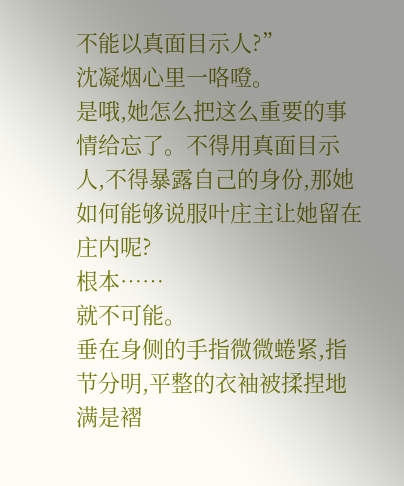不能以真面目示人?”
沈凝烟心里一咯噔。
是哦,她怎么把这么重要的事情给忘了。不得用真面目示人,不得暴露自己的身份,那她如何能够说服叶庄主让她留在庄内呢?
根本……
就不可能。
垂在身侧的手指微微蜷紧,指节分明,平整的衣袖被揉捏地满是褶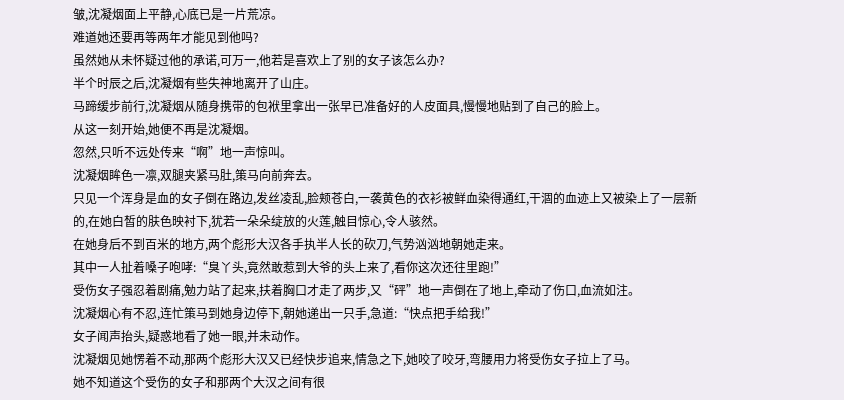皱,沈凝烟面上平静,心底已是一片荒凉。
难道她还要再等两年才能见到他吗?
虽然她从未怀疑过他的承诺,可万一,他若是喜欢上了别的女子该怎么办?
半个时辰之后,沈凝烟有些失神地离开了山庄。
马蹄缓步前行,沈凝烟从随身携带的包袱里拿出一张早已准备好的人皮面具,慢慢地贴到了自己的脸上。
从这一刻开始,她便不再是沈凝烟。
忽然,只听不远处传来“啊”地一声惊叫。
沈凝烟眸色一凛,双腿夹紧马肚,策马向前奔去。
只见一个浑身是血的女子倒在路边,发丝凌乱,脸颊苍白,一袭黄色的衣衫被鲜血染得通红,干涸的血迹上又被染上了一层新的,在她白皙的肤色映衬下,犹若一朵朵绽放的火莲,触目惊心,令人骇然。
在她身后不到百米的地方,两个彪形大汉各手执半人长的砍刀,气势汹汹地朝她走来。
其中一人扯着嗓子咆哮:“臭丫头,竟然敢惹到大爷的头上来了,看你这次还往里跑!”
受伤女子强忍着剧痛,勉力站了起来,扶着胸口才走了两步,又“砰”地一声倒在了地上,牵动了伤口,血流如注。
沈凝烟心有不忍,连忙策马到她身边停下,朝她递出一只手,急道:“快点把手给我!”
女子闻声抬头,疑惑地看了她一眼,并未动作。
沈凝烟见她愣着不动,那两个彪形大汉又已经快步追来,情急之下,她咬了咬牙,弯腰用力将受伤女子拉上了马。
她不知道这个受伤的女子和那两个大汉之间有很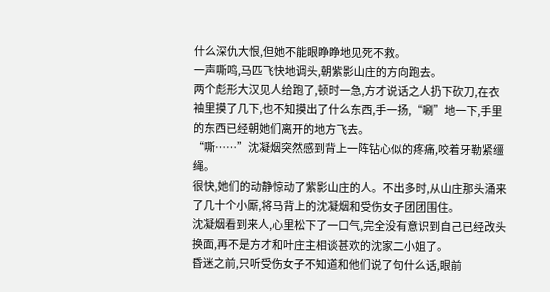什么深仇大恨,但她不能眼睁睁地见死不救。
一声嘶鸣,马匹飞快地调头,朝紫影山庄的方向跑去。
两个彪形大汉见人给跑了,顿时一急,方才说话之人扔下砍刀,在衣袖里摸了几下,也不知摸出了什么东西,手一扬,“唰”地一下,手里的东西已经朝她们离开的地方飞去。
“嘶……”沈凝烟突然感到背上一阵钻心似的疼痛,咬着牙勒紧缰绳。
很快,她们的动静惊动了紫影山庄的人。不出多时,从山庄那头涌来了几十个小厮,将马背上的沈凝烟和受伤女子团团围住。
沈凝烟看到来人,心里松下了一口气,完全没有意识到自己已经改头换面,再不是方才和叶庄主相谈甚欢的沈家二小姐了。
昏迷之前,只听受伤女子不知道和他们说了句什么话,眼前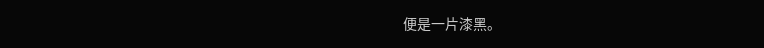便是一片漆黑。